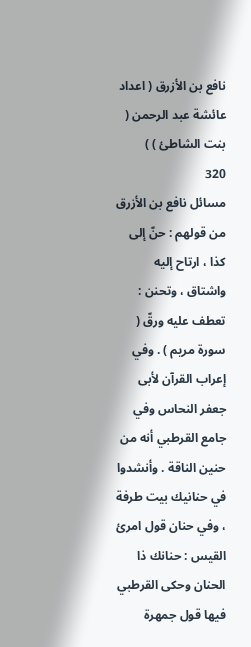نافع بن الأزرق ( اعداد عائشة عبد الرحمن ( بنت الشاطئ ) )
320
مسائل نافع بن الأزرق
من قولهم : حنّ إلى كذا ، ارتاح إليه واشتاق ، وتحنن : تعطف عليه ورقّ ( سورة مريم ) . وفي إعراب القرآن لأبى جعفر النحاس وفي جامع القرطبي أنه من حنين الناقة . وأنشدوا في حنانيك بيت طرفة ، وفي حنان قول امرئ القيس : حنانك ذا الحنان وحكى القرطبي فيها قول جمهرة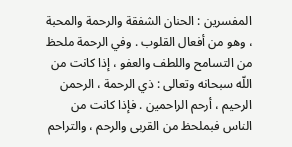المفسرين : الحنان الشفقة والرحمة والمحبة ، وهو من أفعال القلوب . وفي الرحمة ملحظ من التسامح واللطف والعفو ، إذا كانت من اللّه سبحانه وتعالى : ذي الرحمة ، الرحمن الرحيم ، أرحم الراحمين . فإذا كانت من الناس فبملحظ من القربى والرحم ، والتراحم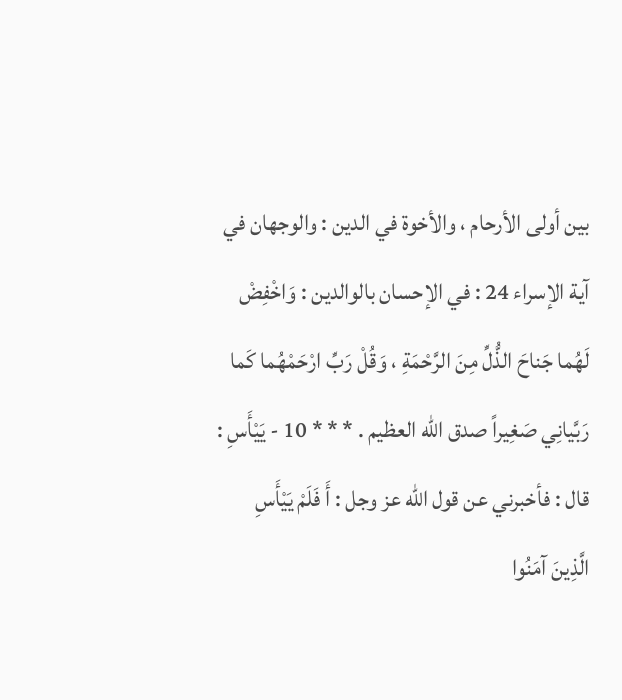بين أولى الأرحام ، والأخوة في الدين : والوجهان في آية الإسراء 24 : في الإحسان بالوالدين : وَاخْفِضْ لَهُما جَناحَ الذُّلِّ مِنَ الرَّحْمَةِ ، وَقُلْ رَبِّ ارْحَمْهُما كَما رَبَّيانِي صَغِيراً صدق اللّه العظيم . * * * 10 - يَيْأَسِ : قال : فأخبرني عن قول اللّه عز وجل : أَ فَلَمْ يَيْأَسِ الَّذِينَ آمَنُوا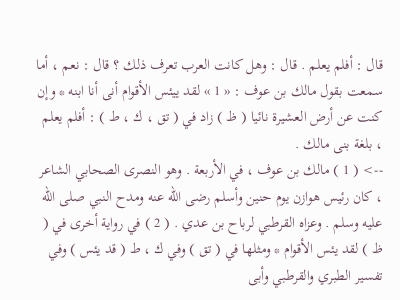قال : أفلم يعلم . قال : وهل كانت العرب تعرف ذلك ؟ قال : نعم ، أما سمعت بقول مالك بن عوف : « 1 » لقد ييئس الأقوام أنى أنا ابنه * وإن كنت عن أرض العشيرة نائيا ( ظ ) زاد في ( تق ، ك ، ط ) : أفلم يعلم ، بلغة بنى مالك .
--> ( 1 ) مالك بن عوف ، في الأربعة . وهو النصرى الصحابي الشاعر ، كان رئيس هوازن يوم حنين وأسلم رضى اللّه عنه ومدح النبي صلى اللّه عليه وسلم . وعزاه القرطبي لرباح بن عدي . ( 2 ) في رواية أخرى في ( ظ ) لقد يئس الأقوام * ومثلها في ( تق ) وفي ك ، ط ( قد يئس ) وفي تفسير الطبري والقرطبي وأبى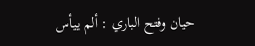حيان وفتح الباري : ألم ييأس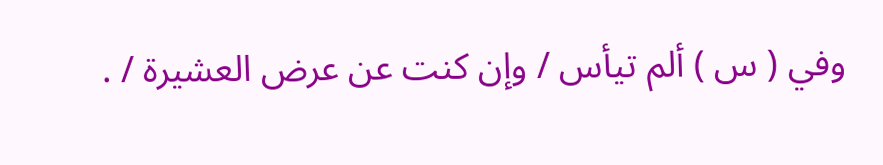وفي ( س ) ألم تيأس / وإن كنت عن عرض العشيرة / .